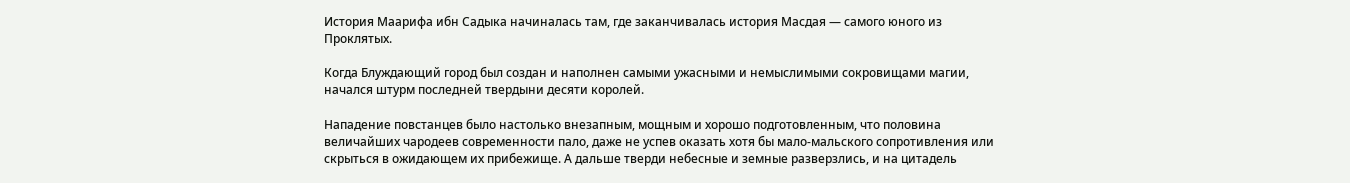История Маарифа ибн Садыка начиналась там, где заканчивалась история Масдая — самого юного из Проклятых.

Когда Блуждающий город был создан и наполнен самыми ужасными и немыслимыми сокровищами магии, начался штурм последней твердыни десяти королей.

Нападение повстанцев было настолько внезапным, мощным и хорошо подготовленным, что половина величайших чародеев современности пало, даже не успев оказать хотя бы мало-мальского сопротивления или скрыться в ожидающем их прибежище. А дальше тверди небесные и земные разверзлись, и на цитадель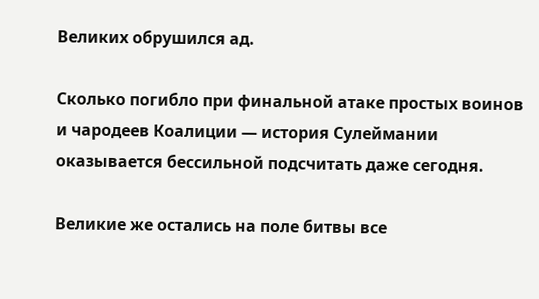Великих обрушился ад.

Сколько погибло при финальной атаке простых воинов и чародеев Коалиции — история Сулеймании оказывается бессильной подсчитать даже сегодня.

Великие же остались на поле битвы все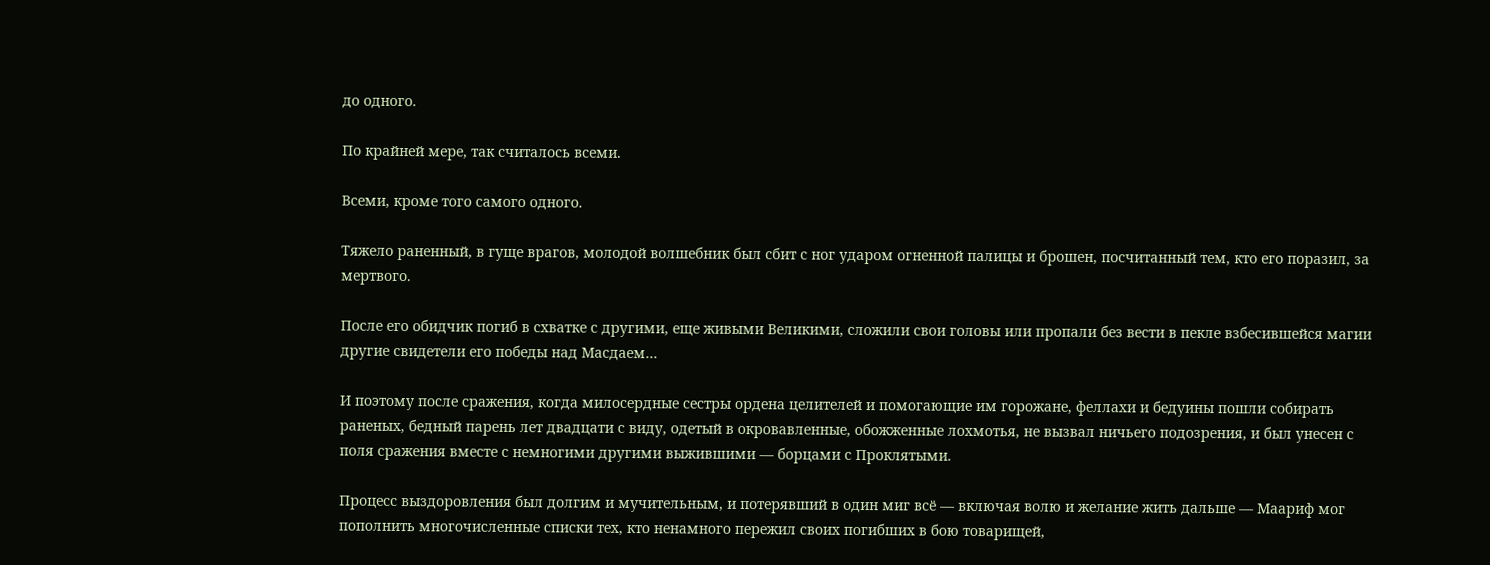до одного.

По крайней мере, так считалось всеми.

Всеми, кроме того самого одного.

Тяжело раненный, в гуще врагов, молодой волшебник был сбит с ног ударом огненной палицы и брошен, посчитанный тем, кто его поразил, за мертвого.

После его обидчик погиб в схватке с другими, еще живыми Великими, сложили свои головы или пропали без вести в пекле взбесившейся магии другие свидетели его победы над Масдаем…

И поэтому после сражения, когда милосердные сестры ордена целителей и помогающие им горожане, феллахи и бедуины пошли собирать раненых, бедный парень лет двадцати с виду, одетый в окровавленные, обожженные лохмотья, не вызвал ничьего подозрения, и был унесен с поля сражения вместе с немногими другими выжившими — борцами с Проклятыми.

Процесс выздоровления был долгим и мучительным, и потерявший в один миг всё — включая волю и желание жить дальше — Маариф мог пополнить многочисленные списки тех, кто ненамного пережил своих погибших в бою товарищей,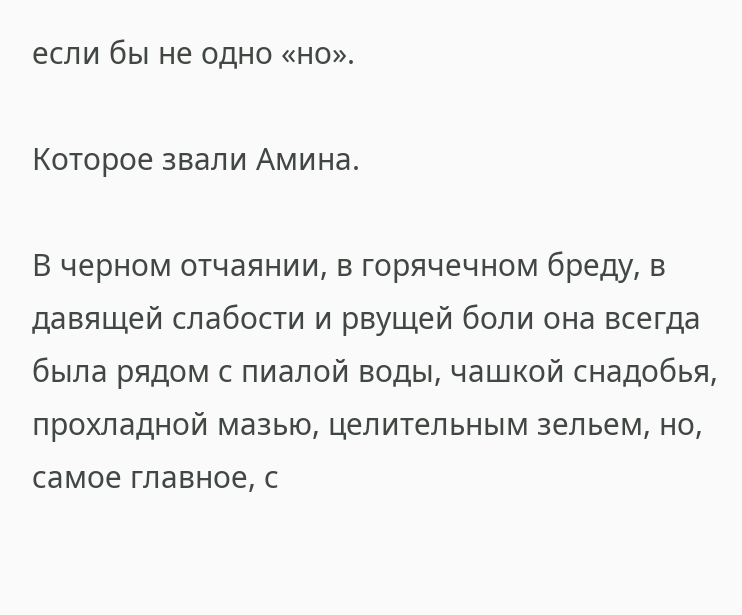если бы не одно «но».

Которое звали Амина.

В черном отчаянии, в горячечном бреду, в давящей слабости и рвущей боли она всегда была рядом с пиалой воды, чашкой снадобья, прохладной мазью, целительным зельем, но, самое главное, с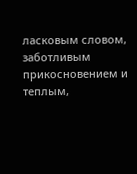ласковым словом, заботливым прикосновением и теплым,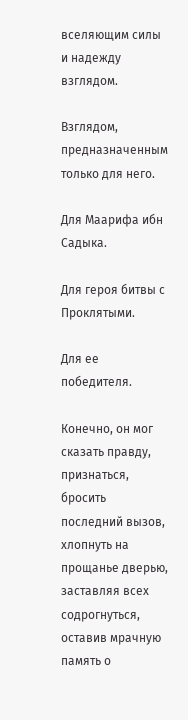вселяющим силы и надежду взглядом.

Взглядом, предназначенным только для него.

Для Маарифа ибн Садыка.

Для героя битвы с Проклятыми.

Для ее победителя.

Конечно, он мог сказать правду, признаться, бросить последний вызов, хлопнуть на прощанье дверью, заставляя всех содрогнуться, оставив мрачную память о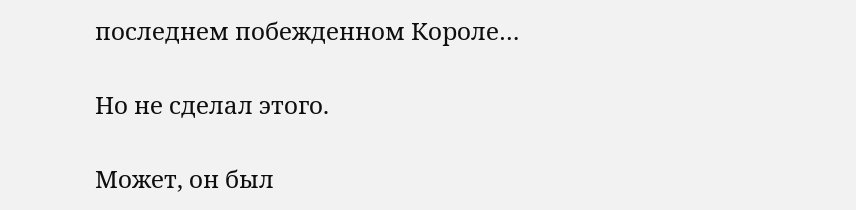последнем побежденном Короле…

Но не сделал этого.

Может, он был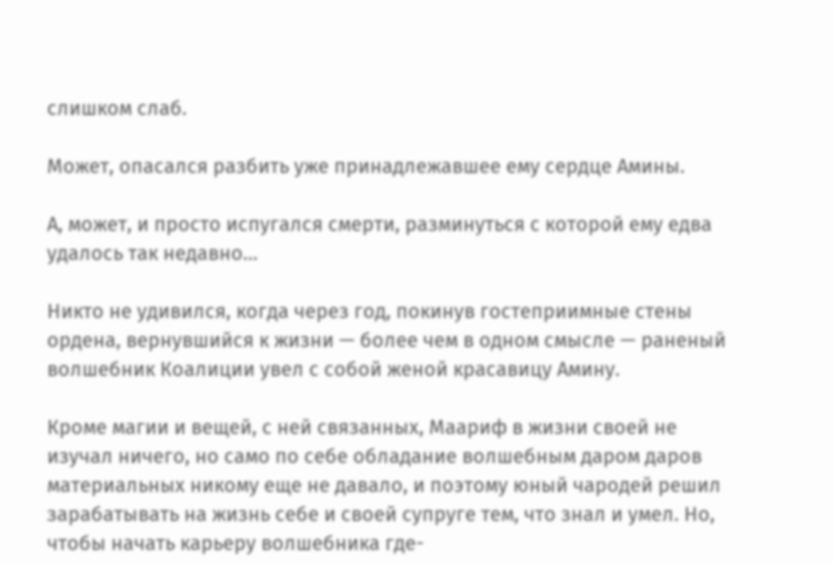слишком слаб.

Может, опасался разбить уже принадлежавшее ему сердце Амины.

А, может, и просто испугался смерти, разминуться с которой ему едва удалось так недавно…

Никто не удивился, когда через год, покинув гостеприимные стены ордена, вернувшийся к жизни — более чем в одном смысле — раненый волшебник Коалиции увел с собой женой красавицу Амину.

Кроме магии и вещей, с ней связанных, Маариф в жизни своей не изучал ничего, но само по себе обладание волшебным даром даров материальных никому еще не давало, и поэтому юный чародей решил зарабатывать на жизнь себе и своей супруге тем, что знал и умел. Но, чтобы начать карьеру волшебника где-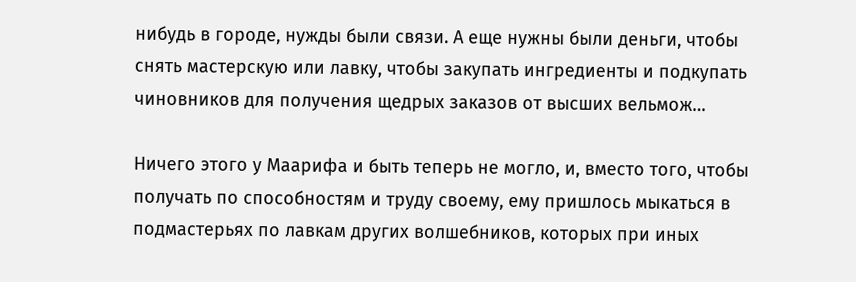нибудь в городе, нужды были связи. А еще нужны были деньги, чтобы снять мастерскую или лавку, чтобы закупать ингредиенты и подкупать чиновников для получения щедрых заказов от высших вельмож…

Ничего этого у Маарифа и быть теперь не могло, и, вместо того, чтобы получать по способностям и труду своему, ему пришлось мыкаться в подмастерьях по лавкам других волшебников, которых при иных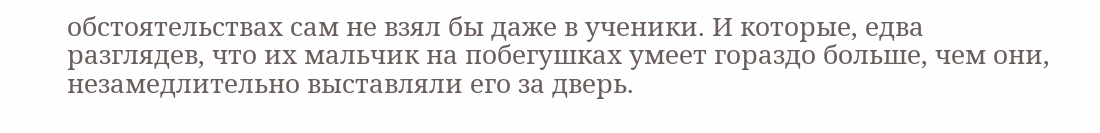обстоятельствах сам не взял бы даже в ученики. И которые, едва разглядев, что их мальчик на побегушках умеет гораздо больше, чем они, незамедлительно выставляли его за дверь.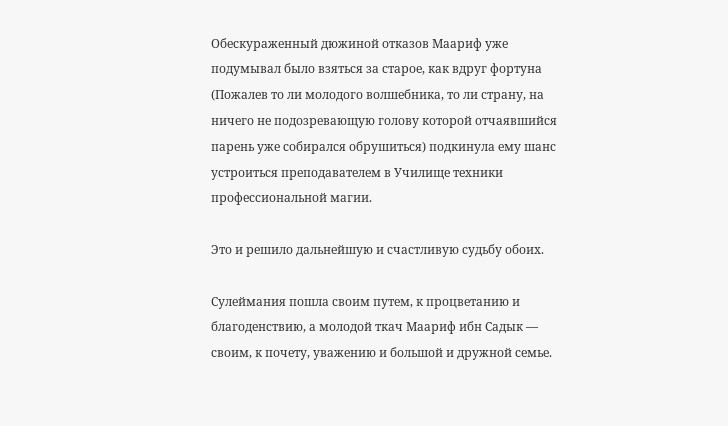Обескураженный дюжиной отказов Маариф уже подумывал было взяться за старое, как вдруг фортуна (Пожалев то ли молодого волшебника, то ли страну, на ничего не подозревающую голову которой отчаявшийся парень уже собирался обрушиться) подкинула ему шанс устроиться преподавателем в Училище техники профессиональной магии.

Это и решило дальнейшую и счастливую судьбу обоих.

Сулеймания пошла своим путем, к процветанию и благоденствию, а молодой ткач Маариф ибн Садык — своим, к почету, уважению и большой и дружной семье.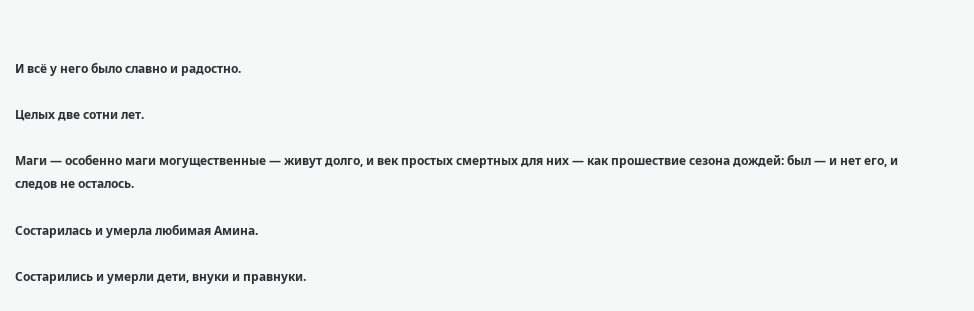И всё у него было славно и радостно.

Целых две сотни лет.

Маги — особенно маги могущественные — живут долго, и век простых смертных для них — как прошествие сезона дождей: был — и нет его, и следов не осталось.

Состарилась и умерла любимая Амина.

Состарились и умерли дети, внуки и правнуки.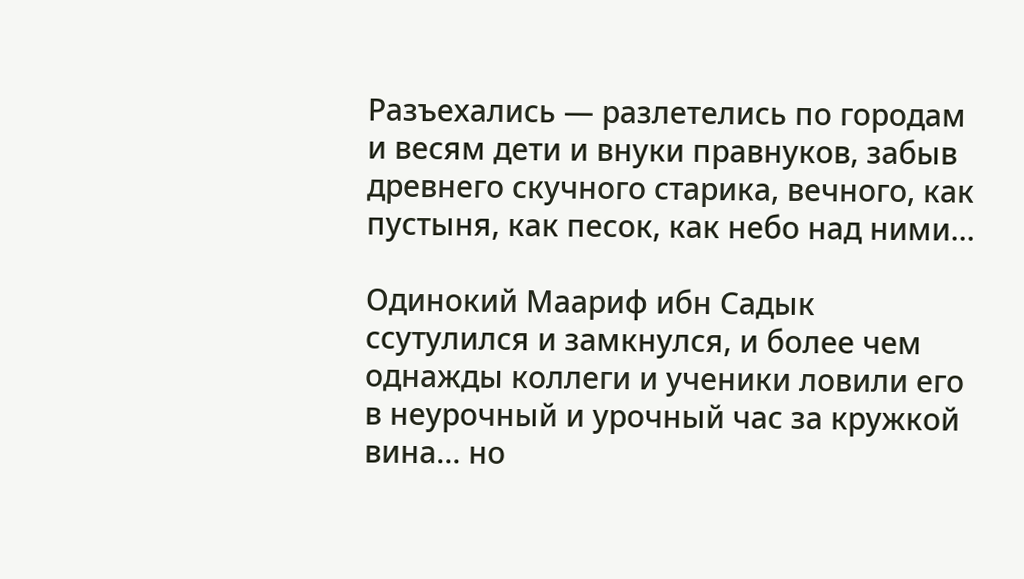Разъехались — разлетелись по городам и весям дети и внуки правнуков, забыв древнего скучного старика, вечного, как пустыня, как песок, как небо над ними…

Одинокий Маариф ибн Садык ссутулился и замкнулся, и более чем однажды коллеги и ученики ловили его в неурочный и урочный час за кружкой вина… но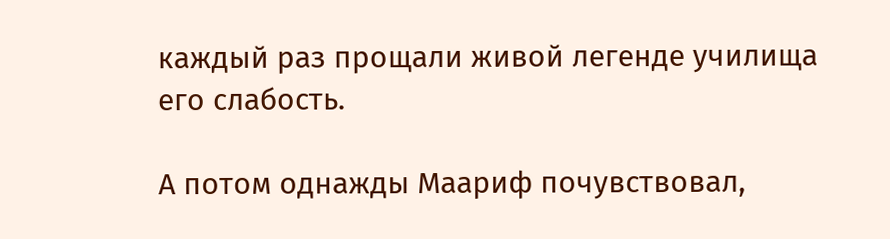каждый раз прощали живой легенде училища его слабость.

А потом однажды Маариф почувствовал,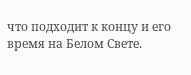что подходит к концу и его время на Белом Свете.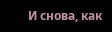И снова, как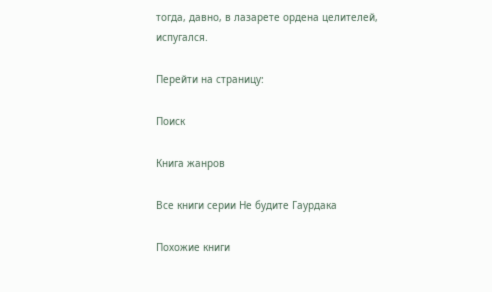тогда, давно, в лазарете ордена целителей, испугался.

Перейти на страницу:

Поиск

Книга жанров

Все книги серии Не будите Гаурдака

Похожие книги